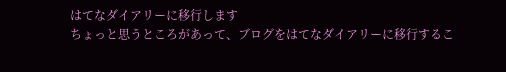はてなダイアリーに移行します
ちょっと思うところがあって、ブログをはてなダイアリーに移行するこ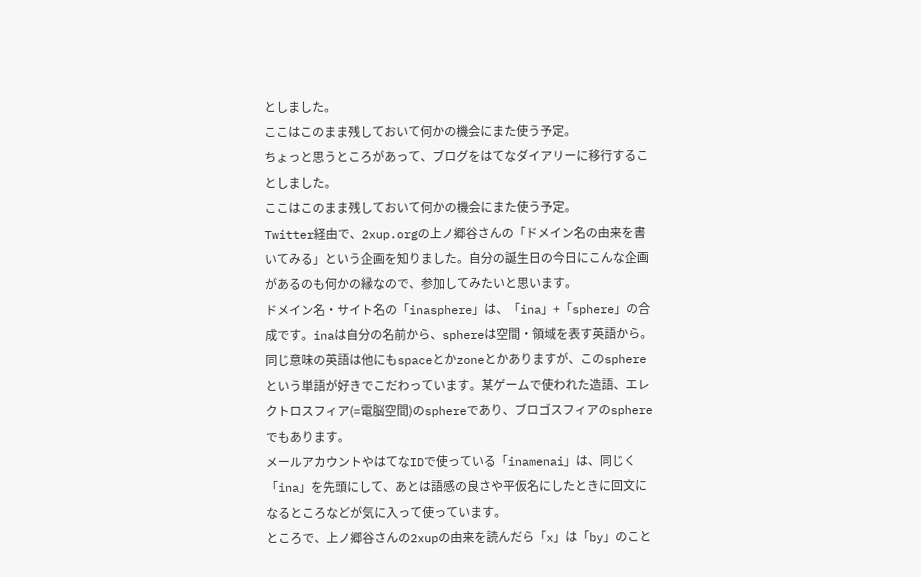としました。
ここはこのまま残しておいて何かの機会にまた使う予定。
ちょっと思うところがあって、ブログをはてなダイアリーに移行することしました。
ここはこのまま残しておいて何かの機会にまた使う予定。
Twitter経由で、2xup.orgの上ノ郷谷さんの「ドメイン名の由来を書いてみる」という企画を知りました。自分の誕生日の今日にこんな企画があるのも何かの縁なので、参加してみたいと思います。
ドメイン名・サイト名の「inasphere」は、「ina」+「sphere」の合成です。inaは自分の名前から、sphereは空間・領域を表す英語から。同じ意味の英語は他にもspaceとかzoneとかありますが、このsphereという単語が好きでこだわっています。某ゲームで使われた造語、エレクトロスフィア(=電脳空間)のsphereであり、ブロゴスフィアのsphereでもあります。
メールアカウントやはてなIDで使っている「inamenai」は、同じく「ina」を先頭にして、あとは語感の良さや平仮名にしたときに回文になるところなどが気に入って使っています。
ところで、上ノ郷谷さんの2xupの由来を読んだら「x」は「by」のこと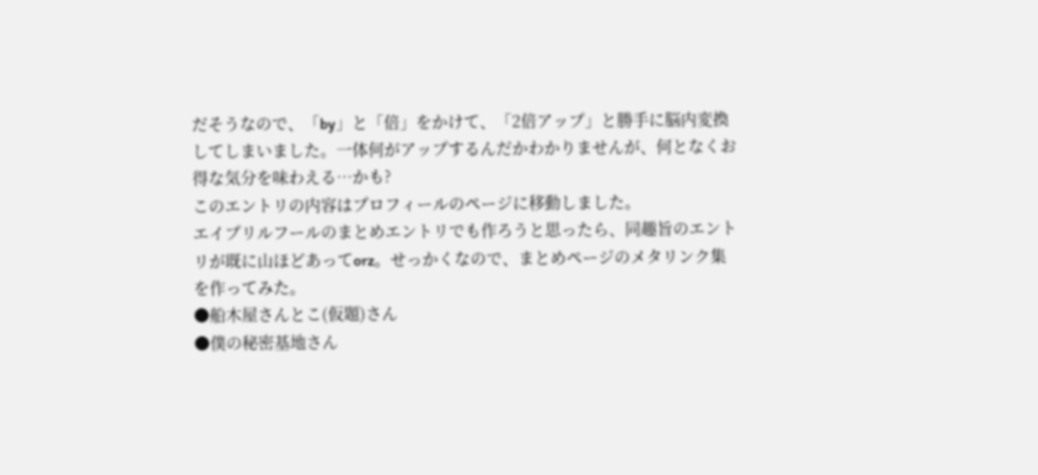だそうなので、「by」と「倍」をかけて、「2倍アップ」と勝手に脳内変換してしまいました。一体何がアップするんだかわかりませんが、何となくお得な気分を味わえる…かも?
このエントリの内容はプロフィールのページに移動しました。
エイプリルフールのまとめエントリでも作ろうと思ったら、同趣旨のエントリが既に山ほどあってorz。せっかくなので、まとめページのメタリンク集を作ってみた。
●船木屋さんとこ(仮題)さん
●僕の秘密基地さん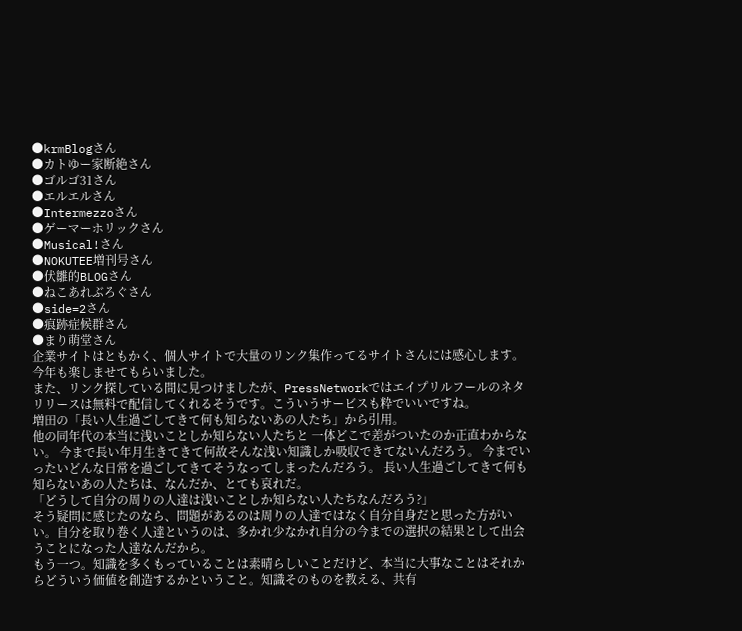●krmBlogさん
●カトゆー家断絶さん
●ゴルゴ31さん
●エルエルさん
●Intermezzoさん
●ゲーマーホリックさん
●Musical!さん
●NOKUTEE増刊号さん
●伏雛的BLOGさん
●ねこあれぶろぐさん
●side=2さん
●痕跡症候群さん
●まり萌堂さん
企業サイトはともかく、個人サイトで大量のリンク集作ってるサイトさんには感心します。今年も楽しませてもらいました。
また、リンク探している間に見つけましたが、PressNetworkではエイプリルフールのネタリリースは無料で配信してくれるそうです。こういうサービスも粋でいいですね。
増田の「長い人生過ごしてきて何も知らないあの人たち」から引用。
他の同年代の本当に浅いことしか知らない人たちと 一体どこで差がついたのか正直わからない。 今まで長い年月生きてきて何故そんな浅い知識しか吸収できてないんだろう。 今までいったいどんな日常を過ごしてきてそうなってしまったんだろう。 長い人生過ごしてきて何も知らないあの人たちは、なんだか、とても哀れだ。
「どうして自分の周りの人達は浅いことしか知らない人たちなんだろう?」
そう疑問に感じたのなら、問題があるのは周りの人達ではなく自分自身だと思った方がいい。自分を取り巻く人達というのは、多かれ少なかれ自分の今までの選択の結果として出会うことになった人達なんだから。
もう一つ。知識を多くもっていることは素晴らしいことだけど、本当に大事なことはそれからどういう価値を創造するかということ。知識そのものを教える、共有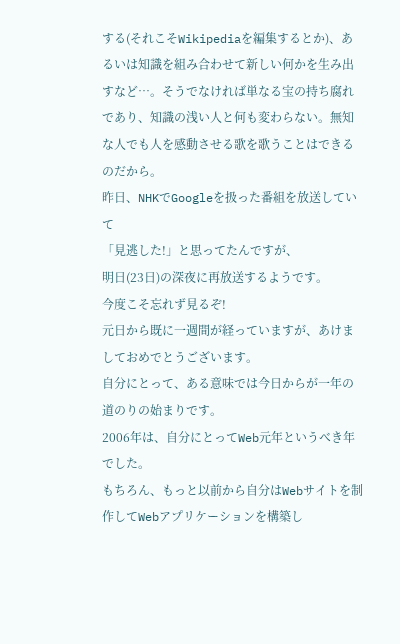する(それこそWikipediaを編集するとか)、あるいは知識を組み合わせて新しい何かを生み出すなど…。そうでなければ単なる宝の持ち腐れであり、知識の浅い人と何も変わらない。無知な人でも人を感動させる歌を歌うことはできるのだから。
昨日、NHKでGoogleを扱った番組を放送していて
「見逃した!」と思ってたんですが、
明日(23日)の深夜に再放送するようです。
今度こそ忘れず見るぞ!
元日から既に一週間が経っていますが、あけましておめでとうございます。
自分にとって、ある意味では今日からが一年の道のりの始まりです。
2006年は、自分にとってWeb元年というべき年でした。
もちろん、もっと以前から自分はWebサイトを制作してWebアプリケーションを構築し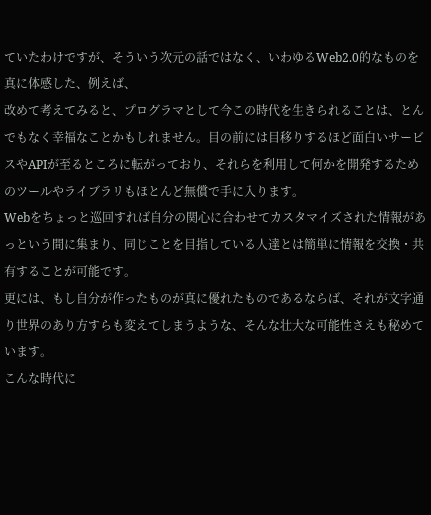ていたわけですが、そういう次元の話ではなく、いわゆるWeb2.0的なものを真に体感した、例えば、
改めて考えてみると、プログラマとして今この時代を生きられることは、とんでもなく幸福なことかもしれません。目の前には目移りするほど面白いサービスやAPIが至るところに転がっており、それらを利用して何かを開発するためのツールやライブラリもほとんど無償で手に入ります。
Webをちょっと巡回すれば自分の関心に合わせてカスタマイズされた情報があっという間に集まり、同じことを目指している人達とは簡単に情報を交換・共有することが可能です。
更には、もし自分が作ったものが真に優れたものであるならば、それが文字通り世界のあり方すらも変えてしまうような、そんな壮大な可能性さえも秘めています。
こんな時代に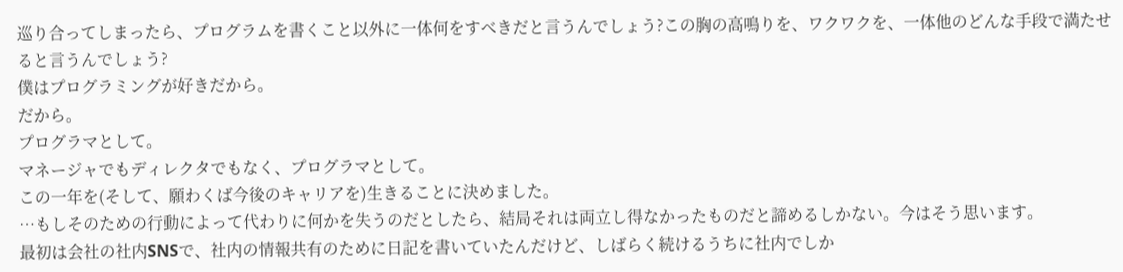巡り合ってしまったら、プログラムを書くこと以外に一体何をすべきだと言うんでしょう?この胸の高鳴りを、ワクワクを、一体他のどんな手段で満たせると言うんでしょう?
僕はプログラミングが好きだから。
だから。
プログラマとして。
マネージャでもディレクタでもなく、プログラマとして。
この一年を(そして、願わくば今後のキャリアを)生きることに決めました。
…もしそのための行動によって代わりに何かを失うのだとしたら、結局それは両立し得なかったものだと諦めるしかない。今はそう思います。
最初は会社の社内SNSで、社内の情報共有のために日記を書いていたんだけど、しばらく続けるうちに社内でしか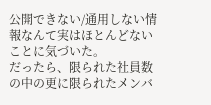公開できない/通用しない情報なんて実はほとんどないことに気づいた。
だったら、限られた社員数の中の更に限られたメンバ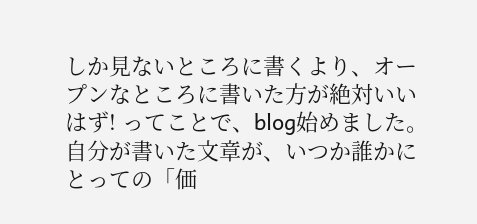しか見ないところに書くより、オープンなところに書いた方が絶対いいはず! ってことで、blog始めました。
自分が書いた文章が、いつか誰かにとっての「価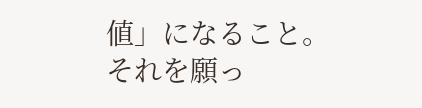値」になること。
それを願っ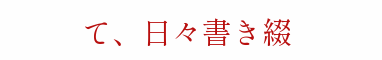て、日々書き綴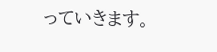っていきます。